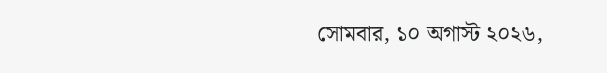সোমবার, ১০ অগাস্ট ২০২৬,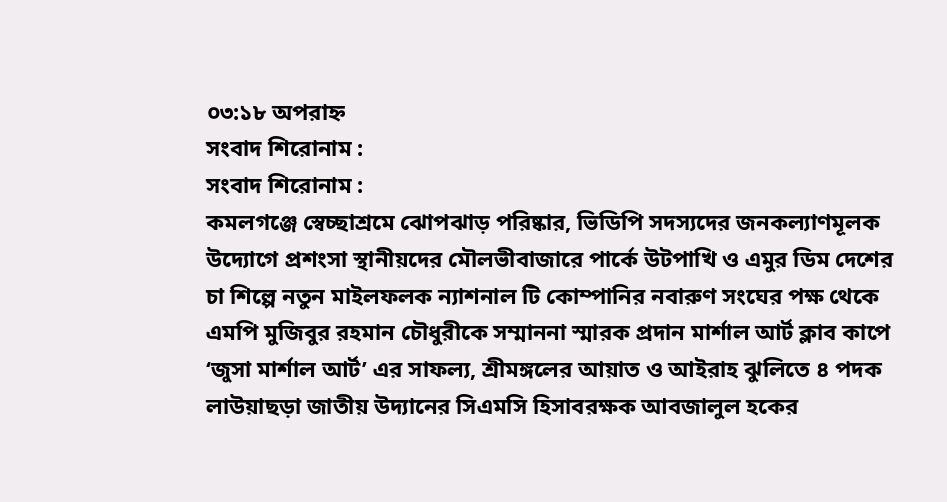০৩:১৮ অপরাহ্ন
সংবাদ শিরোনাম :
সংবাদ শিরোনাম :
কমলগঞ্জে স্বেচ্ছাশ্রমে ঝোপঝাড় পরিষ্কার, ভিডিপি সদস্যদের জনকল্যাণমূলক উদ্যোগে প্রশংসা স্থানীয়দের মৌলভীবাজারে পার্কে উটপাখি ও এমুর ডিম দেশের চা শিল্পে নতুন মাইলফলক ন্যাশনাল টি কোম্পানির নবারুণ সংঘের পক্ষ থেকে এমপি মুজিবুর রহমান চৌধুরীকে সম্মাননা স্মারক প্রদান মার্শাল আর্ট ক্লাব কাপে ‘জুসা মার্শাল আর্ট’ এর সাফল্য, শ্রীমঙ্গলের আয়াত ও আইরাহ ঝুলিতে ৪ পদক লাউয়াছড়া জাতীয় উদ্যানের সিএমসি হিসাবরক্ষক আবজালুল হকের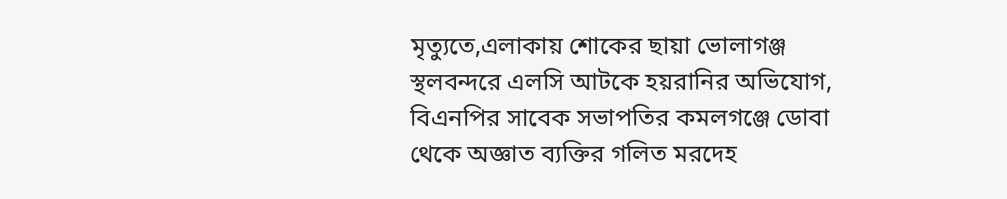মৃত্যুতে,এলাকায় শোকের ছায়া ভোলাগঞ্জ স্থলবন্দরে এলসি আটকে হয়রানির অভিযোগ, বিএনপির সাবেক সভাপতির কমলগঞ্জে ডোবা থেকে অজ্ঞাত ব্যক্তির গলিত মরদেহ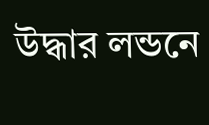উদ্ধার লন্ডনে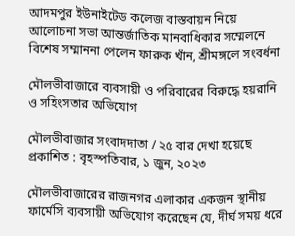আদমপুর ইউনাইটেড কলেজ বাস্তবায়ন নিয়ে আলোচনা সভা আন্তর্জাতিক মানবাধিকার সম্মেলনে বিশেষ সম্মাননা পেলেন ফারুক খাঁন, শ্রীমঙ্গলে সংবর্ধনা

মৌলভীবাজারে ব্যবসায়ী ও পরিবারের বিরুদ্ধে হয়রানি ও সহিংসতার অভিযোগ

মৌলভীবাজার সংবাদদাতা / ২৫ বার দেখা হয়েছে
প্রকাশিত : বৃহস্পতিবার, ১ জুন, ২০২৩

মৌলভীবাজারের রাজনগর এলাকার একজন স্থানীয় ফার্মেসি ব্যবসায়ী অভিযোগ করেছেন যে, দীর্ঘ সময় ধরে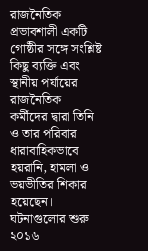রাজনৈতিক প্রভাবশালী একটি গোষ্ঠীর সঙ্গে সংশ্লিষ্ট কিছু ব্যক্তি এবং স্থানীয় পর্যায়ের রাজনৈতিক কর্মীদের দ্বারা তিনি ও তার পরিবার ধারাবাহিকভাবে হয়রানি, হামলা ও ভয়ভীতির শিকার হয়েছেন। ঘটনাগুলোর শুরু ২০১৬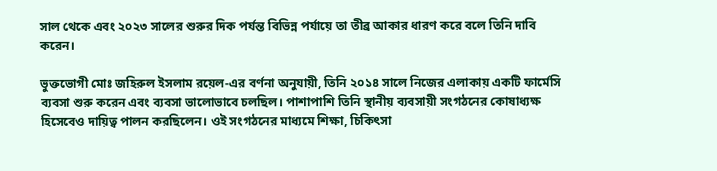সাল থেকে এবং ২০২৩ সালের শুরুর দিক পর্যন্ত বিভিন্ন পর্যায়ে তা তীব্র আকার ধারণ করে বলে তিনি দাবি করেন।

ভুক্তভোগী মোঃ জহিরুল ইসলাম রয়েল-এর বর্ণনা অনুযায়ী, তিনি ২০১৪ সালে নিজের এলাকায় একটি ফার্মেসি ব্যবসা শুরু করেন এবং ব্যবসা ভালোভাবে চলছিল। পাশাপাশি তিনি স্থানীয় ব্যবসায়ী সংগঠনের কোষাধ্যক্ষ হিসেবেও দায়িত্ব পালন করছিলেন। ওই সংগঠনের মাধ্যমে শিক্ষা, চিকিৎসা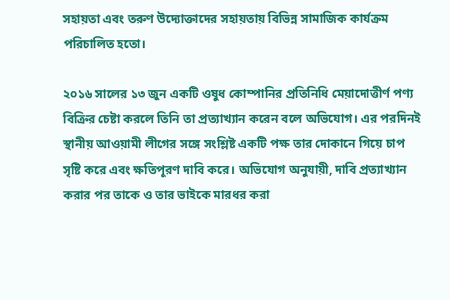সহায়তা এবং তরুণ উদ্যোক্তাদের সহায়তায় বিভিন্ন সামাজিক কার্যক্রম পরিচালিত হতো।

২০১৬ সালের ১৩ জুন একটি ওষুধ কোম্পানির প্রতিনিধি মেয়াদোত্তীর্ণ পণ্য বিক্রির চেষ্টা করলে তিনি তা প্রত্যাখ্যান করেন বলে অভিযোগ। এর পরদিনই স্থানীয় আওয়ামী লীগের সঙ্গে সংশ্লিষ্ট একটি পক্ষ তার দোকানে গিয়ে চাপ সৃষ্টি করে এবং ক্ষতিপূরণ দাবি করে। অভিযোগ অনুযায়ী, দাবি প্রত্যাখ্যান করার পর তাকে ও তার ভাইকে মারধর করা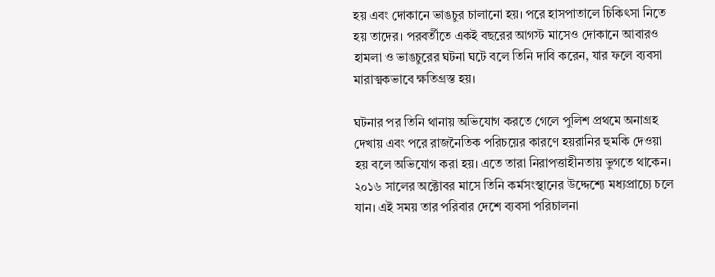হয় এবং দোকানে ভাঙচুর চালানো হয়। পরে হাসপাতালে চিকিৎসা নিতে হয় তাদের। পরবর্তীতে একই বছরের আগস্ট মাসেও দোকানে আবারও হামলা ও ভাঙচুরের ঘটনা ঘটে বলে তিনি দাবি করেন, যার ফলে ব্যবসা মারাত্মকভাবে ক্ষতিগ্রস্ত হয়।

ঘটনার পর তিনি থানায় অভিযোগ করতে গেলে পুলিশ প্রথমে অনাগ্রহ দেখায় এবং পরে রাজনৈতিক পরিচয়ের কারণে হয়রানির হুমকি দেওয়া হয় বলে অভিযোগ করা হয়। এতে তারা নিরাপত্তাহীনতায় ভুগতে থাকেন।
২০১৬ সালের অক্টোবর মাসে তিনি কর্মসংস্থানের উদ্দেশ্যে মধ্যপ্রাচ্যে চলে যান। এই সময় তার পরিবার দেশে ব্যবসা পরিচালনা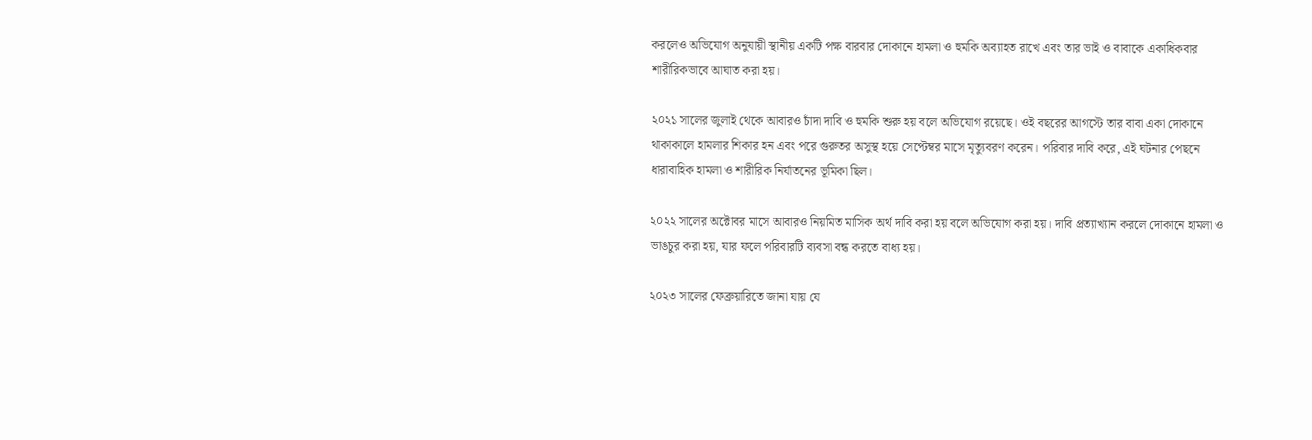করলেও অভিযোগ অনুযায়ী স্থানীয় একটি পক্ষ বারবার দোকানে হামলা ও হুমকি অব্যাহত রাখে এবং তার ভাই ও বাবাকে একাধিকবার শারীরিকভাবে আঘাত করা হয়।

২০২১ সালের জুলাই থেকে আবারও চাঁদা দাবি ও হুমকি শুরু হয় বলে অভিযোগ রয়েছে। ওই বছরের আগস্টে তার বাবা একা দোকানে থাকাকালে হামলার শিকার হন এবং পরে গুরুতর অসুস্থ হয়ে সেপ্টেম্বর মাসে মৃত্যুবরণ করেন। পরিবার দাবি করে, এই ঘটনার পেছনে ধারাবাহিক হামলা ও শারীরিক নির্যাতনের ভূমিকা ছিল।

২০২২ সালের অক্টোবর মাসে আবারও নিয়মিত মাসিক অর্থ দাবি করা হয় বলে অভিযোগ করা হয়। দাবি প্রত্যাখ্যান করলে দোকানে হামলা ও ভাঙচুর করা হয়, যার ফলে পরিবারটি ব্যবসা বন্ধ করতে বাধ্য হয়।

২০২৩ সালের ফেব্রুয়ারিতে জানা যায় যে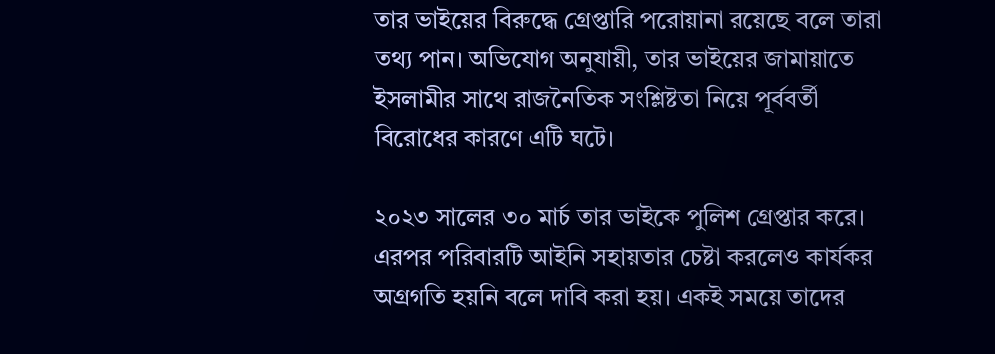তার ভাইয়ের বিরুদ্ধে গ্রেপ্তারি পরোয়ানা রয়েছে বলে তারা তথ্য পান। অভিযোগ অনুযায়ী, তার ভাইয়ের জামায়াতে ইসলামীর সাথে রাজনৈতিক সংশ্লিষ্টতা নিয়ে পূর্ববর্তী বিরোধের কারণে এটি ঘটে।

২০২৩ সালের ৩০ মার্চ তার ভাইকে পুলিশ গ্রেপ্তার করে। এরপর পরিবারটি আইনি সহায়তার চেষ্টা করলেও কার্যকর অগ্রগতি হয়নি বলে দাবি করা হয়। একই সময়ে তাদের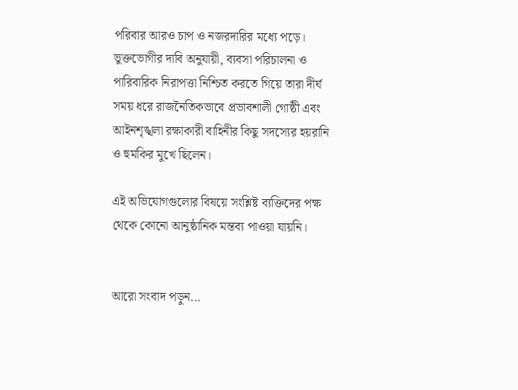পরিবার আরও চাপ ও নজরদারির মধ্যে পড়ে।
ভুক্তভোগীর দাবি অনুযায়ী, ব্যবসা পরিচালনা ও পারিবারিক নিরাপত্তা নিশ্চিত করতে গিয়ে তারা দীর্ঘ সময় ধরে রাজনৈতিকভাবে প্রভাবশালী গোষ্ঠী এবং আইনশৃঙ্খলা রক্ষাকারী বাহিনীর কিছু সদস্যের হয়রানি ও হুমকির মুখে ছিলেন।

এই অভিযোগগুলোর বিষয়ে সংশ্লিষ্ট ব্যক্তিদের পক্ষ থেকে কোনো আনুষ্ঠানিক মন্তব্য পাওয়া যায়নি।


আরো সংবাদ পড়ুন...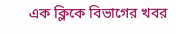এক ক্লিকে বিভাগের খবর